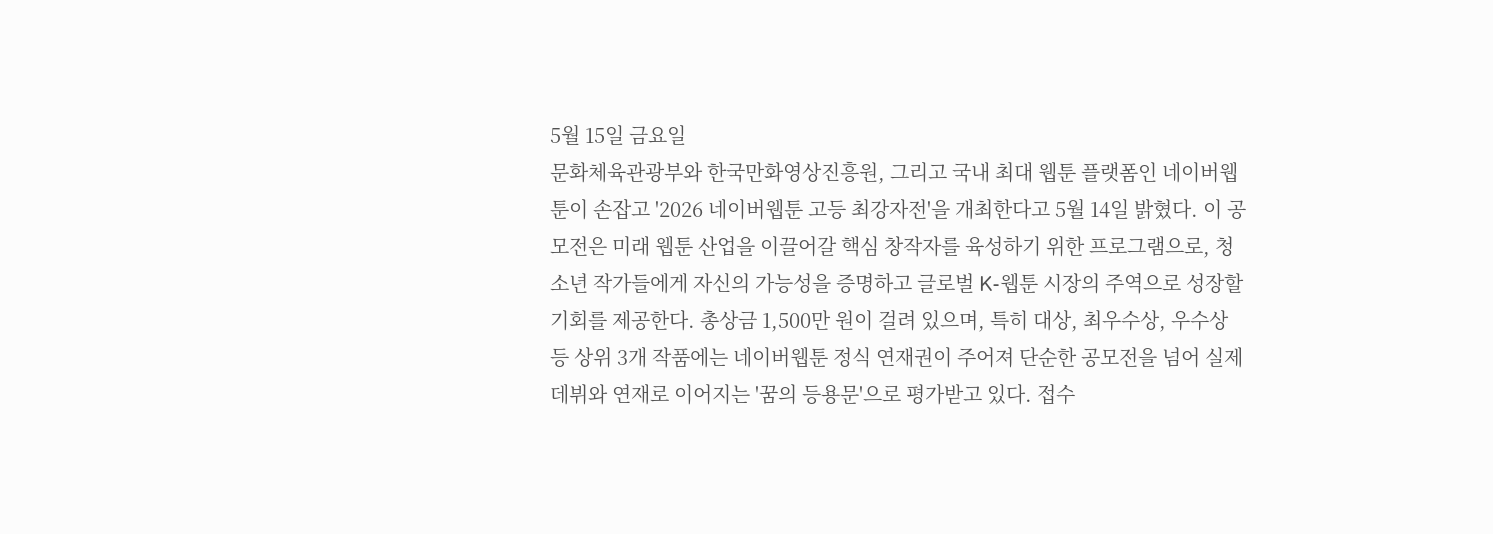5월 15일 금요일
문화체육관광부와 한국만화영상진흥원, 그리고 국내 최대 웹툰 플랫폼인 네이버웹툰이 손잡고 '2026 네이버웹툰 고등 최강자전'을 개최한다고 5월 14일 밝혔다. 이 공모전은 미래 웹툰 산업을 이끌어갈 핵심 창작자를 육성하기 위한 프로그램으로, 청소년 작가들에게 자신의 가능성을 증명하고 글로벌 K-웹툰 시장의 주역으로 성장할 기회를 제공한다. 총상금 1,500만 원이 걸려 있으며, 특히 대상, 최우수상, 우수상 등 상위 3개 작품에는 네이버웹툰 정식 연재권이 주어져 단순한 공모전을 넘어 실제 데뷔와 연재로 이어지는 '꿈의 등용문'으로 평가받고 있다. 접수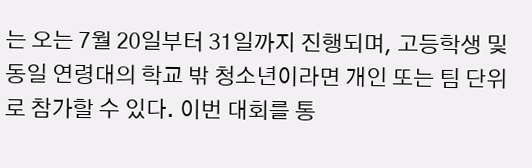는 오는 7월 20일부터 31일까지 진행되며, 고등학생 및 동일 연령대의 학교 밖 청소년이라면 개인 또는 팀 단위로 참가할 수 있다. 이번 대회를 통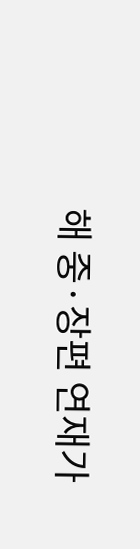해 중·장편 연재가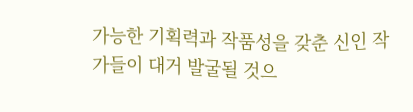가능한 기획력과 작품성을 갖춘 신인 작가들이 대거 발굴될 것으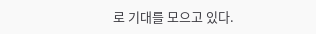로 기대를 모으고 있다.